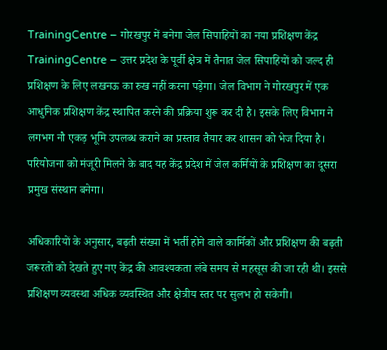TrainingCentre – गोरखपुर में बनेगा जेल सिपाहियों का नया प्रशिक्षण केंद्र
TrainingCentre – उत्तर प्रदेश के पूर्वी क्षेत्र में तैनात जेल सिपाहियों को जल्द ही प्रशिक्षण के लिए लखनऊ का रुख नहीं करना पड़ेगा। जेल विभाग ने गोरखपुर में एक आधुनिक प्रशिक्षण केंद्र स्थापित करने की प्रक्रिया शुरू कर दी है। इसके लिए विभाग ने लगभग नौ एकड़ भूमि उपलब्ध कराने का प्रस्ताव तैयार कर शासन को भेज दिया है। परियोजना को मंजूरी मिलने के बाद यह केंद्र प्रदेश में जेल कर्मियों के प्रशिक्षण का दूसरा प्रमुख संस्थान बनेगा।

अधिकारियों के अनुसार, बढ़ती संख्या में भर्ती होने वाले कार्मिकों और प्रशिक्षण की बढ़ती जरूरतों को देखते हुए नए केंद्र की आवश्यकता लंबे समय से महसूस की जा रही थी। इससे प्रशिक्षण व्यवस्था अधिक व्यवस्थित और क्षेत्रीय स्तर पर सुलभ हो सकेगी।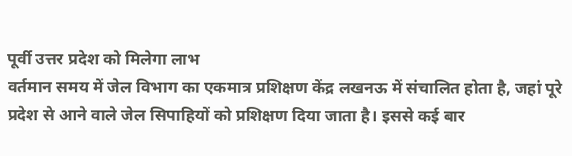पूर्वी उत्तर प्रदेश को मिलेगा लाभ
वर्तमान समय में जेल विभाग का एकमात्र प्रशिक्षण केंद्र लखनऊ में संचालित होता है, जहां पूरे प्रदेश से आने वाले जेल सिपाहियों को प्रशिक्षण दिया जाता है। इससे कई बार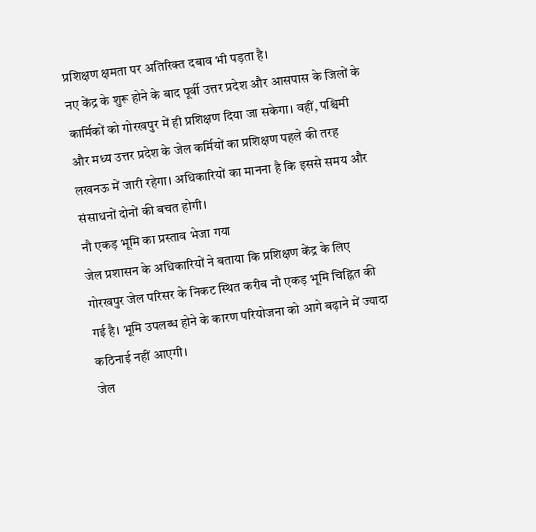प्रशिक्षण क्षमता पर अतिरिक्त दबाव भी पड़ता है।
नए केंद्र के शुरू होने के बाद पूर्वी उत्तर प्रदेश और आसपास के जिलों के कार्मिकों को गोरखपुर में ही प्रशिक्षण दिया जा सकेगा। वहीं, पश्चिमी और मध्य उत्तर प्रदेश के जेल कर्मियों का प्रशिक्षण पहले की तरह लखनऊ में जारी रहेगा। अधिकारियों का मानना है कि इससे समय और संसाधनों दोनों की बचत होगी।
नौ एकड़ भूमि का प्रस्ताव भेजा गया
जेल प्रशासन के अधिकारियों ने बताया कि प्रशिक्षण केंद्र के लिए गोरखपुर जेल परिसर के निकट स्थित करीब नौ एकड़ भूमि चिह्नित की गई है। भूमि उपलब्ध होने के कारण परियोजना को आगे बढ़ाने में ज्यादा कठिनाई नहीं आएगी।
जेल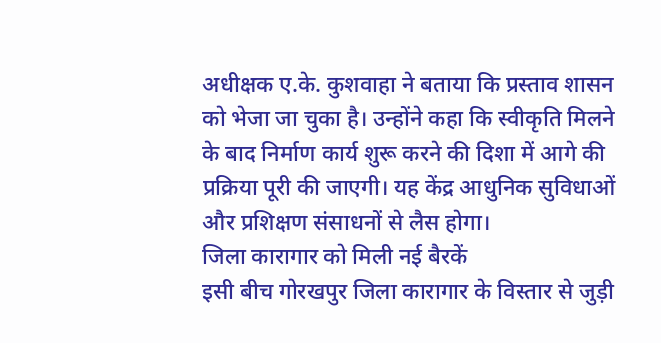अधीक्षक ए.के. कुशवाहा ने बताया कि प्रस्ताव शासन को भेजा जा चुका है। उन्होंने कहा कि स्वीकृति मिलने के बाद निर्माण कार्य शुरू करने की दिशा में आगे की प्रक्रिया पूरी की जाएगी। यह केंद्र आधुनिक सुविधाओं और प्रशिक्षण संसाधनों से लैस होगा।
जिला कारागार को मिली नई बैरकें
इसी बीच गोरखपुर जिला कारागार के विस्तार से जुड़ी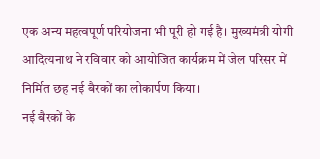एक अन्य महत्वपूर्ण परियोजना भी पूरी हो गई है। मुख्यमंत्री योगी आदित्यनाथ ने रविवार को आयोजित कार्यक्रम में जेल परिसर में निर्मित छह नई बैरकों का लोकार्पण किया।
नई बैरकों के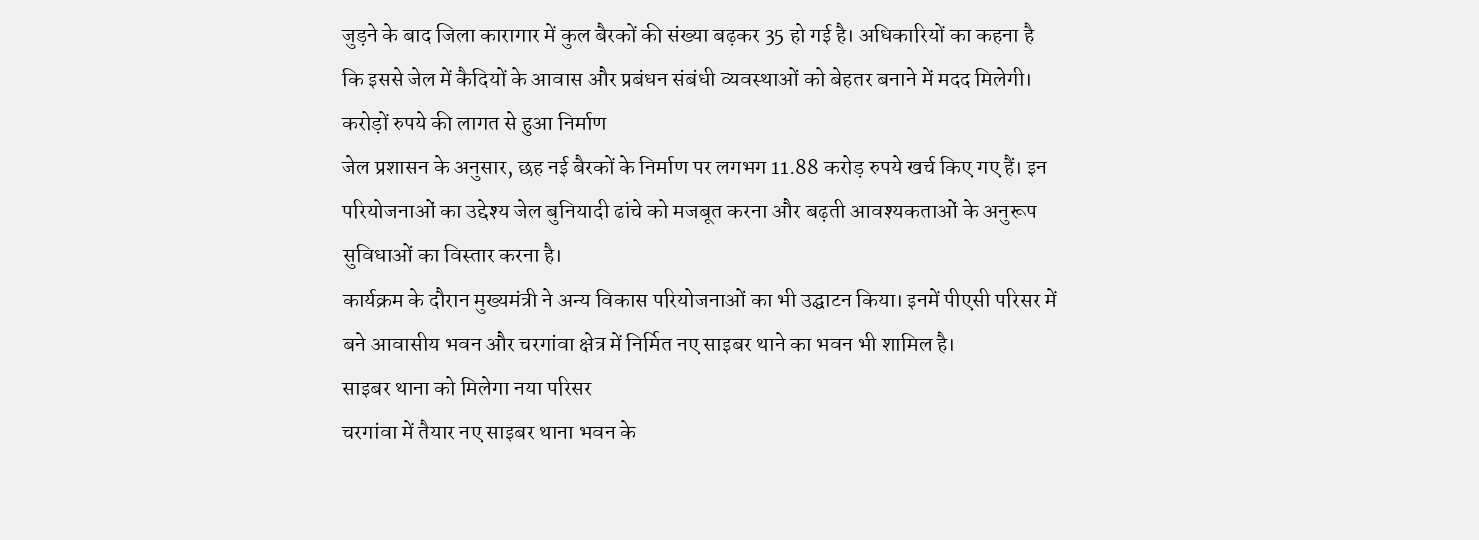जुड़ने के बाद जिला कारागार में कुल बैरकों की संख्या बढ़कर 35 हो गई है। अधिकारियों का कहना है कि इससे जेल में कैदियों के आवास और प्रबंधन संबंधी व्यवस्थाओं को बेहतर बनाने में मदद मिलेगी।
करोड़ों रुपये की लागत से हुआ निर्माण
जेल प्रशासन के अनुसार, छह नई बैरकों के निर्माण पर लगभग 11.88 करोड़ रुपये खर्च किए गए हैं। इन परियोजनाओं का उद्देश्य जेल बुनियादी ढांचे को मजबूत करना और बढ़ती आवश्यकताओं के अनुरूप सुविधाओं का विस्तार करना है।
कार्यक्रम के दौरान मुख्यमंत्री ने अन्य विकास परियोजनाओं का भी उद्घाटन किया। इनमें पीएसी परिसर में बने आवासीय भवन और चरगांवा क्षेत्र में निर्मित नए साइबर थाने का भवन भी शामिल है।
साइबर थाना को मिलेगा नया परिसर
चरगांवा में तैयार नए साइबर थाना भवन के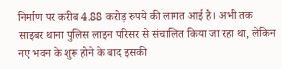निर्माण पर करीब 4.88 करोड़ रुपये की लागत आई है। अभी तक साइबर थाना पुलिस लाइन परिसर से संचालित किया जा रहा था, लेकिन नए भवन के शुरू होने के बाद इसकी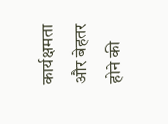कार्यक्षमता और बेहतर होने की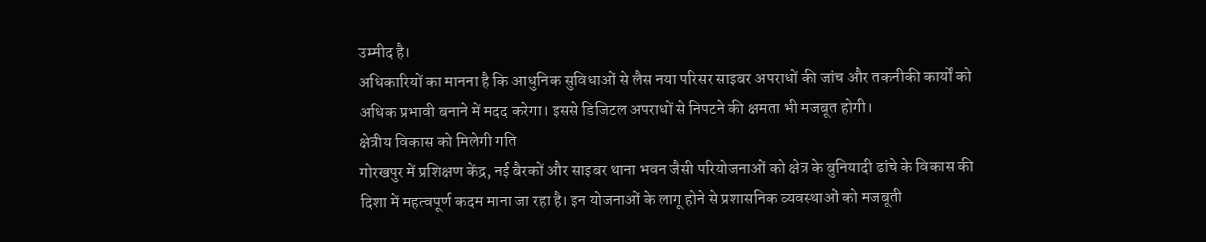उम्मीद है।
अधिकारियों का मानना है कि आधुनिक सुविधाओं से लैस नया परिसर साइबर अपराधों की जांच और तकनीकी कार्यों को अधिक प्रभावी बनाने में मदद करेगा। इससे डिजिटल अपराधों से निपटने की क्षमता भी मजबूत होगी।
क्षेत्रीय विकास को मिलेगी गति
गोरखपुर में प्रशिक्षण केंद्र, नई बैरकों और साइबर थाना भवन जैसी परियोजनाओं को क्षेत्र के बुनियादी ढांचे के विकास की दिशा में महत्वपूर्ण कदम माना जा रहा है। इन योजनाओं के लागू होने से प्रशासनिक व्यवस्थाओं को मजबूती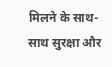मिलने के साथ-साथ सुरक्षा और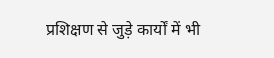प्रशिक्षण से जुड़े कार्यों में भी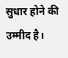सुधार होने की उम्मीद है।